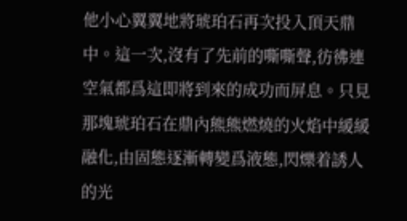他小心翼翼地將琥珀石再次投入頂天鼎中。這一次,沒有了先前的嘶嘶聲,彷彿連空氣都爲這即將到來的成功而屏息。只見那塊琥珀石在鼎內熊熊燃燒的火焰中緩緩融化,由固態逐漸轉變爲液態,閃爍着誘人的光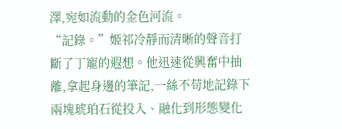澤,宛如流動的金色河流。
“記錄。”姬祁冷靜而清晰的聲音打斷了丁寵的遐想。他迅速從興奮中抽離,拿起身邊的筆記,一絲不苟地記錄下兩塊琥珀石從投入、融化到形態變化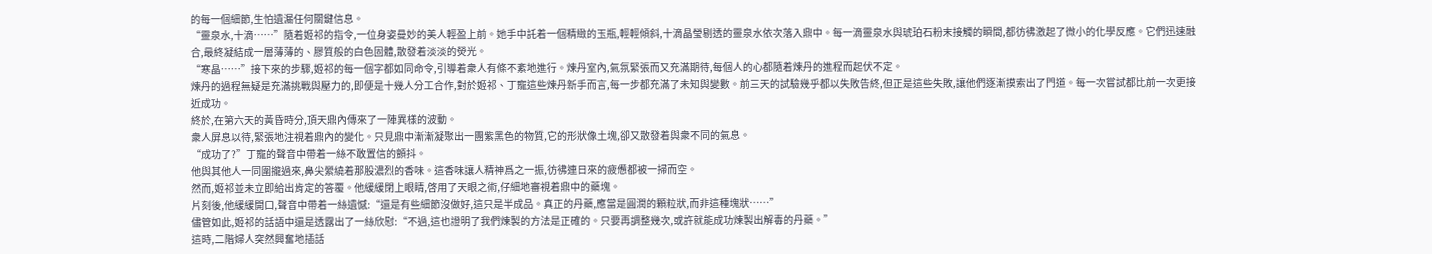的每一個細節,生怕遺漏任何關鍵信息。
“靈泉水,十滴……”隨着姬祁的指令,一位身姿曼妙的美人輕盈上前。她手中託着一個精緻的玉瓶,輕輕傾斜,十滴晶瑩剔透的靈泉水依次落入鼎中。每一滴靈泉水與琥珀石粉末接觸的瞬間,都彷彿激起了微小的化學反應。它們迅速融合,最終凝結成一層薄薄的、膠質般的白色固體,散發着淡淡的熒光。
“寒晶……”接下來的步驟,姬祁的每一個字都如同命令,引導着衆人有條不紊地進行。煉丹室內,氣氛緊張而又充滿期待,每個人的心都隨着煉丹的進程而起伏不定。
煉丹的過程無疑是充滿挑戰與壓力的,即便是十幾人分工合作,對於姬祁、丁寵這些煉丹新手而言,每一步都充滿了未知與變數。前三天的試驗幾乎都以失敗告終,但正是這些失敗,讓他們逐漸摸索出了門道。每一次嘗試都比前一次更接近成功。
終於,在第六天的黃昏時分,頂天鼎內傳來了一陣異樣的波動。
衆人屏息以待,緊張地注視着鼎內的變化。只見鼎中漸漸凝聚出一團紫黑色的物質,它的形狀像土塊,卻又散發着與衆不同的氣息。
“成功了?”丁寵的聲音中帶着一絲不敢置信的顫抖。
他與其他人一同圍攏過來,鼻尖縈繞着那股濃烈的香味。這香味讓人精神爲之一振,彷彿連日來的疲憊都被一掃而空。
然而,姬祁並未立即給出肯定的答覆。他緩緩閉上眼睛,啓用了天眼之術,仔細地審視着鼎中的藥塊。
片刻後,他緩緩開口,聲音中帶着一絲遺憾:“還是有些細節沒做好,這只是半成品。真正的丹藥,應當是圓潤的顆粒狀,而非這種塊狀……”
儘管如此,姬祁的話語中還是透露出了一絲欣慰:“不過,這也證明了我們煉製的方法是正確的。只要再調整幾次,或許就能成功煉製出解毒的丹藥。”
這時,二階婦人突然興奮地插話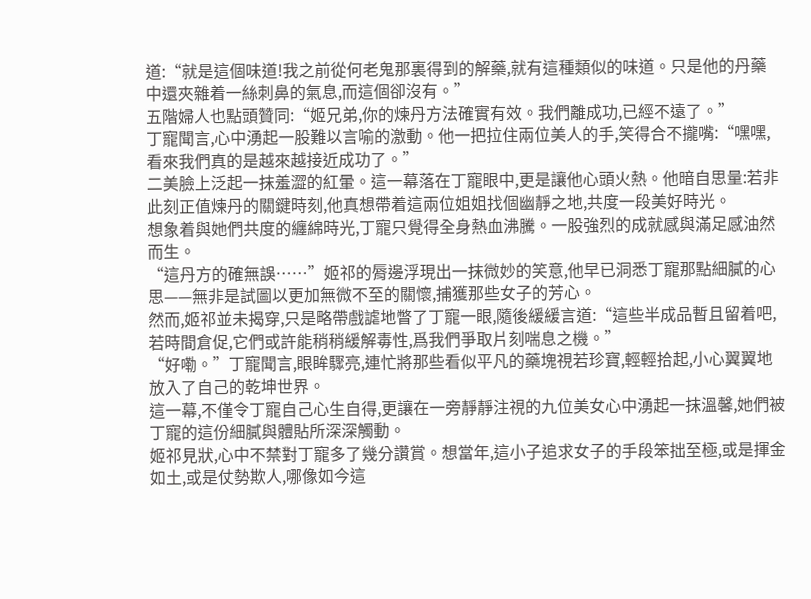道:“就是這個味道!我之前從何老鬼那裏得到的解藥,就有這種類似的味道。只是他的丹藥中還夾雜着一絲刺鼻的氣息,而這個卻沒有。”
五階婦人也點頭贊同:“姬兄弟,你的煉丹方法確實有效。我們離成功,已經不遠了。”
丁寵聞言,心中湧起一股難以言喻的激動。他一把拉住兩位美人的手,笑得合不攏嘴:“嘿嘿,看來我們真的是越來越接近成功了。”
二美臉上泛起一抹羞澀的紅暈。這一幕落在丁寵眼中,更是讓他心頭火熱。他暗自思量:若非此刻正值煉丹的關鍵時刻,他真想帶着這兩位姐姐找個幽靜之地,共度一段美好時光。
想象着與她們共度的纏綿時光,丁寵只覺得全身熱血沸騰。一股強烈的成就感與滿足感油然而生。
“這丹方的確無誤……”姬祁的脣邊浮現出一抹微妙的笑意,他早已洞悉丁寵那點細膩的心思——無非是試圖以更加無微不至的關懷,捕獲那些女子的芳心。
然而,姬祁並未揭穿,只是略帶戲謔地瞥了丁寵一眼,隨後緩緩言道:“這些半成品暫且留着吧,若時間倉促,它們或許能稍稍緩解毒性,爲我們爭取片刻喘息之機。”
“好嘞。”丁寵聞言,眼眸驟亮,連忙將那些看似平凡的藥塊視若珍寶,輕輕拾起,小心翼翼地放入了自己的乾坤世界。
這一幕,不僅令丁寵自己心生自得,更讓在一旁靜靜注視的九位美女心中湧起一抹溫馨,她們被丁寵的這份細膩與體貼所深深觸動。
姬祁見狀,心中不禁對丁寵多了幾分讚賞。想當年,這小子追求女子的手段笨拙至極,或是揮金如土,或是仗勢欺人,哪像如今這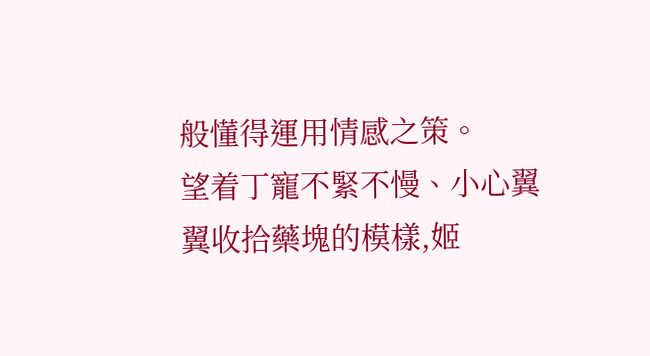般懂得運用情感之策。
望着丁寵不緊不慢、小心翼翼收拾藥塊的模樣,姬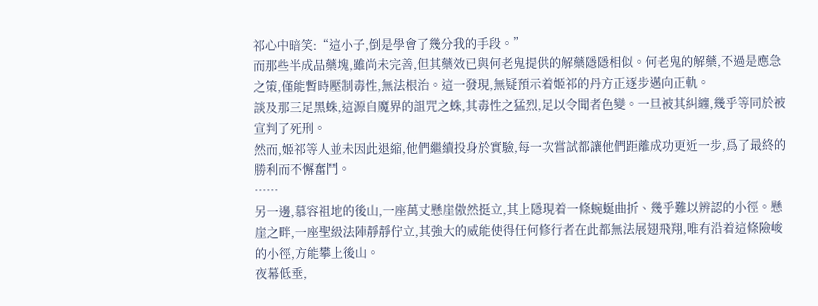祁心中暗笑:“這小子,倒是學會了幾分我的手段。”
而那些半成品藥塊,雖尚未完善,但其藥效已與何老鬼提供的解藥隱隱相似。何老鬼的解藥,不過是應急之策,僅能暫時壓制毒性,無法根治。這一發現,無疑預示着姬祁的丹方正逐步邁向正軌。
談及那三足黑蛛,這源自魔界的詛咒之蛛,其毒性之猛烈,足以令聞者色變。一旦被其糾纏,幾乎等同於被宣判了死刑。
然而,姬祁等人並未因此退縮,他們繼續投身於實驗,每一次嘗試都讓他們距離成功更近一步,爲了最終的勝利而不懈奮鬥。
……
另一邊,慕容祖地的後山,一座萬丈懸崖傲然挺立,其上隱現着一條蜿蜒曲折、幾乎難以辨認的小徑。懸崖之畔,一座聖級法陣靜靜佇立,其強大的威能使得任何修行者在此都無法展翅飛翔,唯有沿着這條險峻的小徑,方能攀上後山。
夜幕低垂,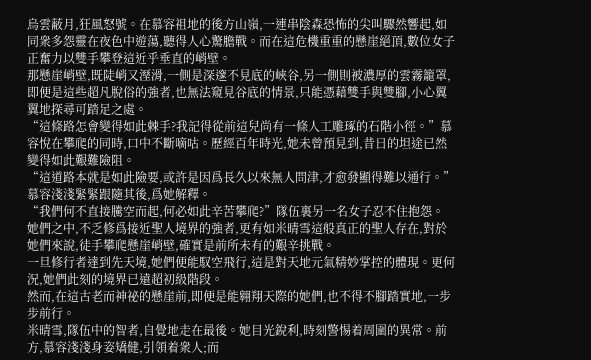烏雲蔽月,狂風怒號。在慕容祖地的後方山嶺,一連串陰森恐怖的尖叫驟然響起,如同衆多怨靈在夜色中遊蕩,聽得人心驚膽戰。而在這危機重重的懸崖絕頂,數位女子正奮力以雙手攀登這近乎垂直的峭壁。
那懸崖峭壁,既陡峭又溼滑,一側是深邃不見底的峽谷,另一側則被濃厚的雲霧籠罩,即便是這些超凡脫俗的強者,也無法窺見谷底的情景,只能憑藉雙手與雙腳,小心翼翼地探尋可踏足之處。
“這條路怎會變得如此棘手?我記得從前這兒尚有一條人工雕琢的石階小徑。”慕容悅在攀爬的同時,口中不斷嘀咕。歷經百年時光,她未曾預見到,昔日的坦途已然變得如此艱難險阻。
“這道路本就是如此險要,或許是因爲長久以來無人問津,才愈發顯得難以通行。”慕容淺淺緊緊跟隨其後,爲她解釋。
“我們何不直接騰空而起,何必如此辛苦攀爬?”隊伍裏另一名女子忍不住抱怨。
她們之中,不乏修爲接近聖人境界的強者,更有如米晴雪這般真正的聖人存在,對於她們來說,徒手攀爬懸崖峭壁,確實是前所未有的艱辛挑戰。
一旦修行者達到先天境,她們便能馭空飛行,這是對天地元氣精妙掌控的體現。更何況,她們此刻的境界已遠超初級階段。
然而,在這古老而神祕的懸崖前,即便是能翱翔天際的她們,也不得不腳踏實地,一步步前行。
米晴雪,隊伍中的智者,自覺地走在最後。她目光銳利,時刻警惕着周圍的異常。前方,慕容淺淺身姿矯健,引領着衆人;而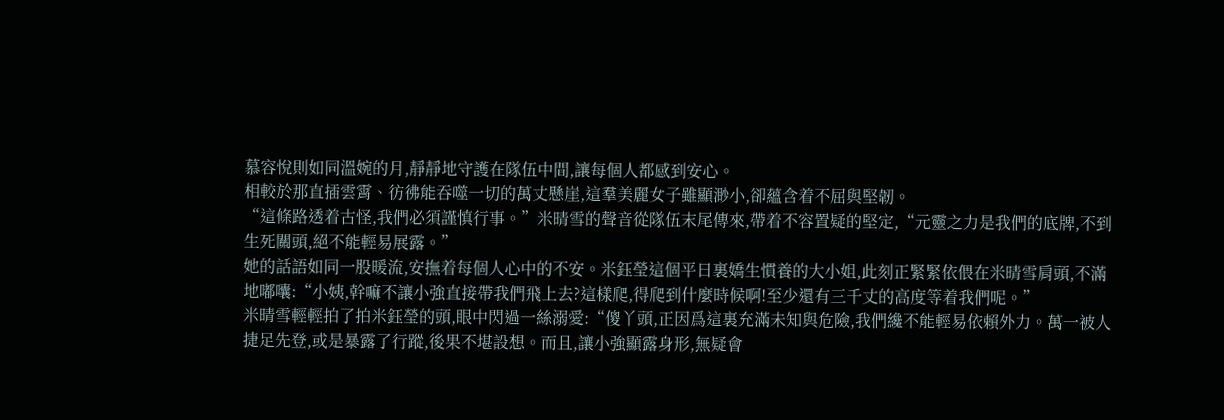慕容悅則如同溫婉的月,靜靜地守護在隊伍中間,讓每個人都感到安心。
相較於那直插雲霄、彷彿能吞噬一切的萬丈懸崖,這羣美麗女子雖顯渺小,卻蘊含着不屈與堅韌。
“這條路透着古怪,我們必須謹慎行事。”米晴雪的聲音從隊伍末尾傳來,帶着不容置疑的堅定,“元靈之力是我們的底牌,不到生死關頭,絕不能輕易展露。”
她的話語如同一股暖流,安撫着每個人心中的不安。米鈺瑩這個平日裏嬌生慣養的大小姐,此刻正緊緊依偎在米晴雪肩頭,不滿地嘟囔:“小姨,幹嘛不讓小強直接帶我們飛上去?這樣爬,得爬到什麼時候啊!至少還有三千丈的高度等着我們呢。”
米晴雪輕輕拍了拍米鈺瑩的頭,眼中閃過一絲溺愛:“傻丫頭,正因爲這裏充滿未知與危險,我們纔不能輕易依賴外力。萬一被人捷足先登,或是暴露了行蹤,後果不堪設想。而且,讓小強顯露身形,無疑會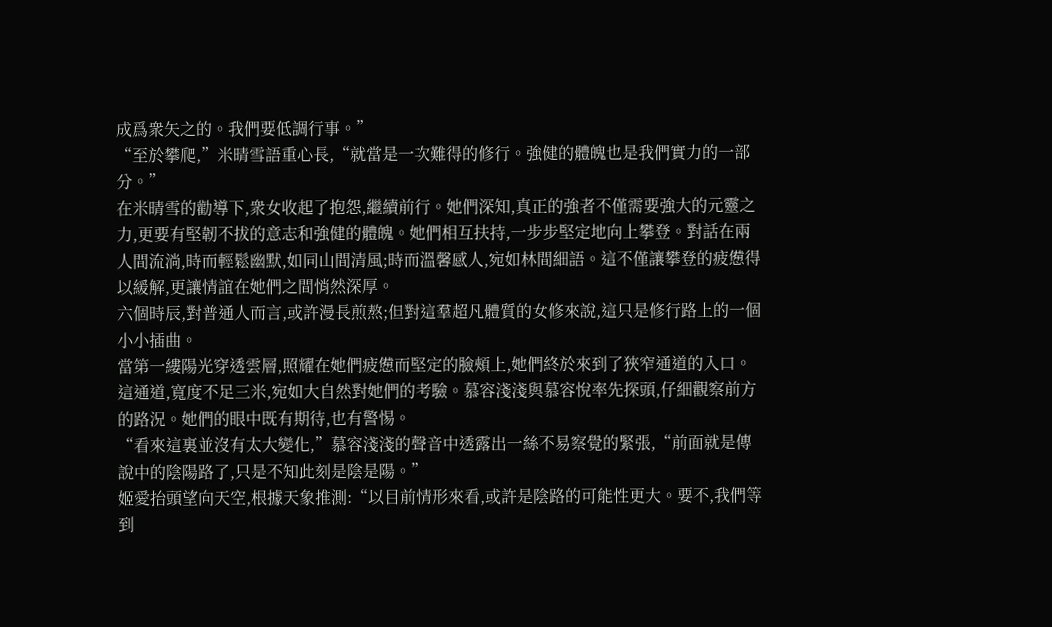成爲衆矢之的。我們要低調行事。”
“至於攀爬,”米晴雪語重心長,“就當是一次難得的修行。強健的體魄也是我們實力的一部分。”
在米晴雪的勸導下,衆女收起了抱怨,繼續前行。她們深知,真正的強者不僅需要強大的元靈之力,更要有堅韌不拔的意志和強健的體魄。她們相互扶持,一步步堅定地向上攀登。對話在兩人間流淌,時而輕鬆幽默,如同山間清風;時而溫馨感人,宛如林間細語。這不僅讓攀登的疲憊得以緩解,更讓情誼在她們之間悄然深厚。
六個時辰,對普通人而言,或許漫長煎熬;但對這羣超凡體質的女修來說,這只是修行路上的一個小小插曲。
當第一縷陽光穿透雲層,照耀在她們疲憊而堅定的臉頰上,她們終於來到了狹窄通道的入口。
這通道,寬度不足三米,宛如大自然對她們的考驗。慕容淺淺與慕容悅率先探頭,仔細觀察前方的路況。她們的眼中既有期待,也有警惕。
“看來這裏並沒有太大變化,”慕容淺淺的聲音中透露出一絲不易察覺的緊張,“前面就是傳說中的陰陽路了,只是不知此刻是陰是陽。”
姬愛抬頭望向天空,根據天象推測:“以目前情形來看,或許是陰路的可能性更大。要不,我們等到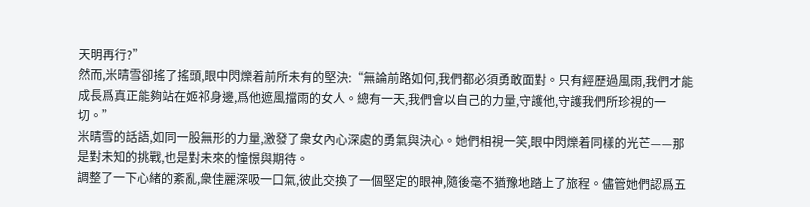天明再行?”
然而,米晴雪卻搖了搖頭,眼中閃爍着前所未有的堅決:“無論前路如何,我們都必須勇敢面對。只有經歷過風雨,我們才能成長爲真正能夠站在姬祁身邊,爲他遮風擋雨的女人。總有一天,我們會以自己的力量,守護他,守護我們所珍視的一切。”
米晴雪的話語,如同一股無形的力量,激發了衆女內心深處的勇氣與決心。她們相視一笑,眼中閃爍着同樣的光芒——那是對未知的挑戰,也是對未來的憧憬與期待。
調整了一下心緒的紊亂,衆佳麗深吸一口氣,彼此交換了一個堅定的眼神,隨後毫不猶豫地踏上了旅程。儘管她們認爲五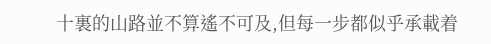十裏的山路並不算遙不可及,但每一步都似乎承載着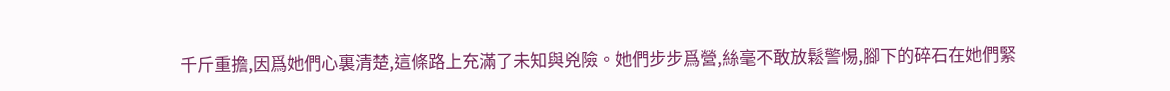千斤重擔,因爲她們心裏清楚,這條路上充滿了未知與兇險。她們步步爲營,絲毫不敢放鬆警惕,腳下的碎石在她們緊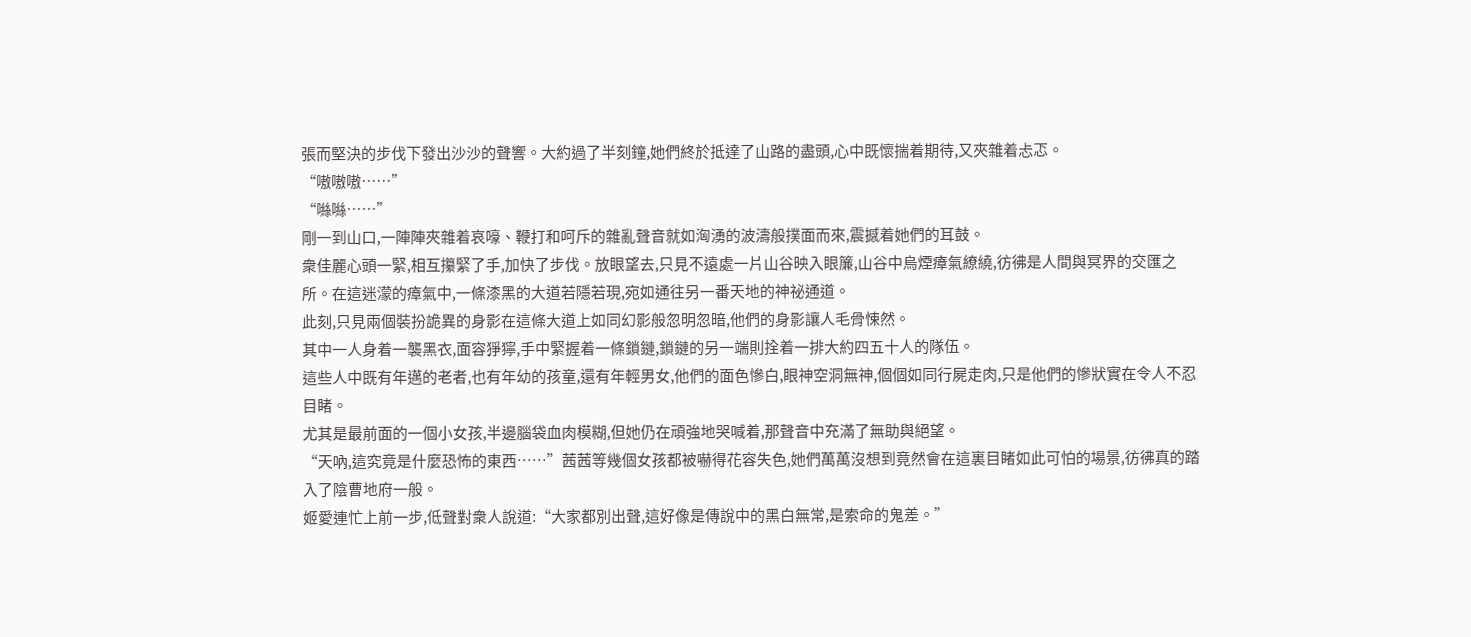張而堅決的步伐下發出沙沙的聲響。大約過了半刻鐘,她們終於抵達了山路的盡頭,心中既懷揣着期待,又夾雜着忐忑。
“嗷嗷嗷……”
“噝噝……”
剛一到山口,一陣陣夾雜着哀嚎、鞭打和呵斥的雜亂聲音就如洶湧的波濤般撲面而來,震撼着她們的耳鼓。
衆佳麗心頭一緊,相互攥緊了手,加快了步伐。放眼望去,只見不遠處一片山谷映入眼簾,山谷中烏煙瘴氣繚繞,彷彿是人間與冥界的交匯之所。在這迷濛的瘴氣中,一條漆黑的大道若隱若現,宛如通往另一番天地的神祕通道。
此刻,只見兩個裝扮詭異的身影在這條大道上如同幻影般忽明忽暗,他們的身影讓人毛骨悚然。
其中一人身着一襲黑衣,面容猙獰,手中緊握着一條鎖鏈,鎖鏈的另一端則拴着一排大約四五十人的隊伍。
這些人中既有年邁的老者,也有年幼的孩童,還有年輕男女,他們的面色慘白,眼神空洞無神,個個如同行屍走肉,只是他們的慘狀實在令人不忍目睹。
尤其是最前面的一個小女孩,半邊腦袋血肉模糊,但她仍在頑強地哭喊着,那聲音中充滿了無助與絕望。
“天吶,這究竟是什麼恐怖的東西……”茜茜等幾個女孩都被嚇得花容失色,她們萬萬沒想到竟然會在這裏目睹如此可怕的場景,彷彿真的踏入了陰曹地府一般。
姬愛連忙上前一步,低聲對衆人說道:“大家都別出聲,這好像是傳說中的黑白無常,是索命的鬼差。”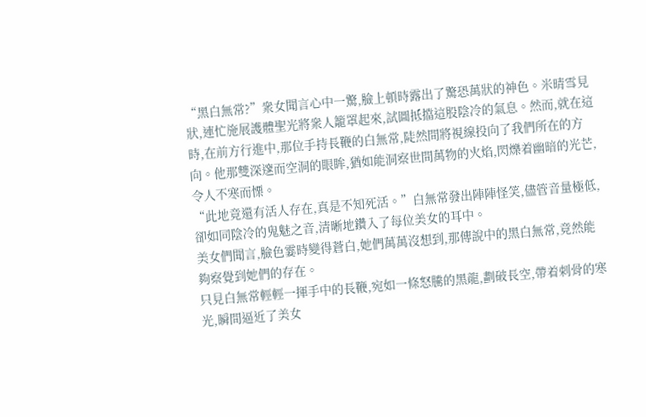“黑白無常?”衆女聞言心中一驚,臉上頓時露出了驚恐萬狀的神色。米晴雪見狀,連忙施展護體聖光將衆人籠罩起來,試圖抵擋這股陰冷的氣息。然而,就在這時,在前方行進中,那位手持長鞭的白無常,陡然間將視線投向了我們所在的方向。他那雙深邃而空洞的眼眸,猶如能洞察世間萬物的火焰,閃爍着幽暗的光芒,令人不寒而慄。
“此地竟還有活人存在,真是不知死活。”白無常發出陣陣怪笑,儘管音量極低,卻如同陰冷的鬼魅之音,清晰地鑽入了每位美女的耳中。
美女們聞言,臉色霎時變得蒼白,她們萬萬沒想到,那傳說中的黑白無常,竟然能夠察覺到她們的存在。
只見白無常輕輕一揮手中的長鞭,宛如一條怒騰的黑龍,劃破長空,帶着刺骨的寒光,瞬間逼近了美女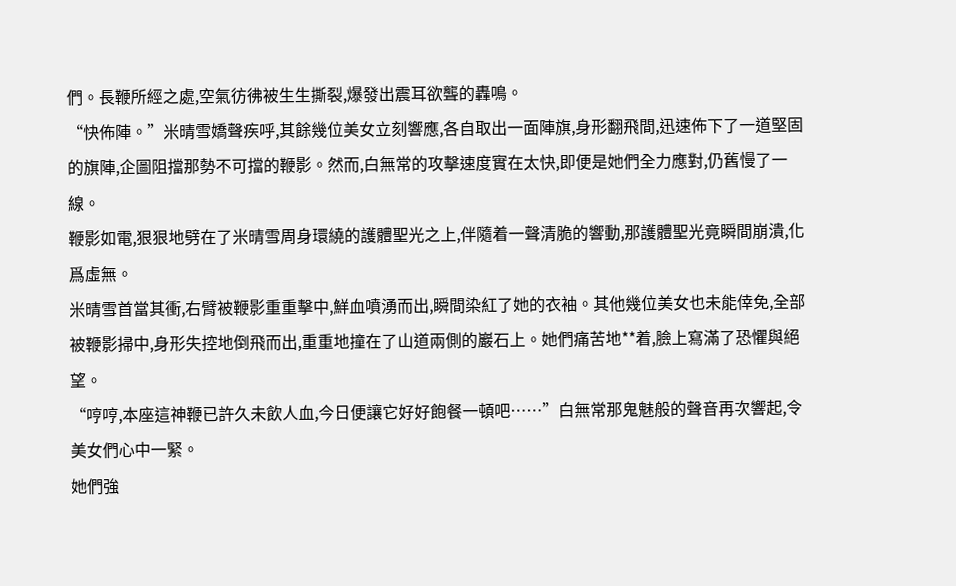們。長鞭所經之處,空氣彷彿被生生撕裂,爆發出震耳欲聾的轟鳴。
“快佈陣。”米晴雪嬌聲疾呼,其餘幾位美女立刻響應,各自取出一面陣旗,身形翻飛間,迅速佈下了一道堅固的旗陣,企圖阻擋那勢不可擋的鞭影。然而,白無常的攻擊速度實在太快,即便是她們全力應對,仍舊慢了一線。
鞭影如電,狠狠地劈在了米晴雪周身環繞的護體聖光之上,伴隨着一聲清脆的響動,那護體聖光竟瞬間崩潰,化爲虛無。
米晴雪首當其衝,右臂被鞭影重重擊中,鮮血噴湧而出,瞬間染紅了她的衣袖。其他幾位美女也未能倖免,全部被鞭影掃中,身形失控地倒飛而出,重重地撞在了山道兩側的巖石上。她們痛苦地**着,臉上寫滿了恐懼與絕望。
“哼哼,本座這神鞭已許久未飲人血,今日便讓它好好飽餐一頓吧……”白無常那鬼魅般的聲音再次響起,令美女們心中一緊。
她們強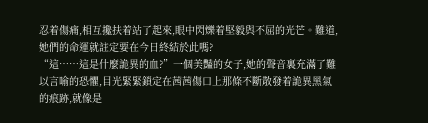忍着傷痛,相互攙扶着站了起來,眼中閃爍着堅毅與不屈的光芒。難道,她們的命運就註定要在今日終結於此嗎?
“這……這是什麼詭異的血?”一個美豔的女子,她的聲音裏充滿了難以言喻的恐懼,目光緊緊鎖定在茜茜傷口上那條不斷散發着詭異黑氣的痕跡,就像是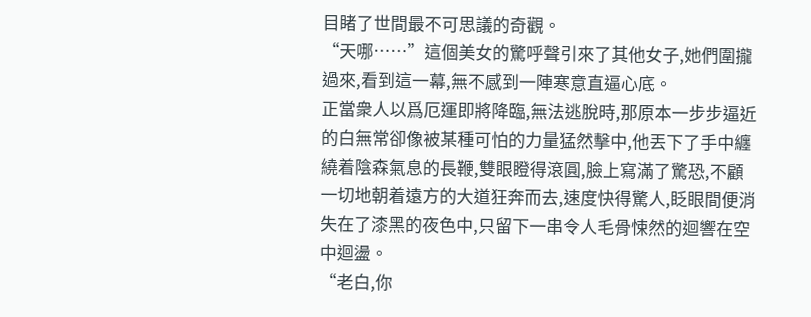目睹了世間最不可思議的奇觀。
“天哪……”這個美女的驚呼聲引來了其他女子,她們圍攏過來,看到這一幕,無不感到一陣寒意直逼心底。
正當衆人以爲厄運即將降臨,無法逃脫時,那原本一步步逼近的白無常卻像被某種可怕的力量猛然擊中,他丟下了手中纏繞着陰森氣息的長鞭,雙眼瞪得滾圓,臉上寫滿了驚恐,不顧一切地朝着遠方的大道狂奔而去,速度快得驚人,眨眼間便消失在了漆黑的夜色中,只留下一串令人毛骨悚然的迴響在空中迴盪。
“老白,你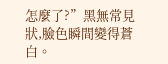怎麼了?”黑無常見狀,臉色瞬間變得蒼白。